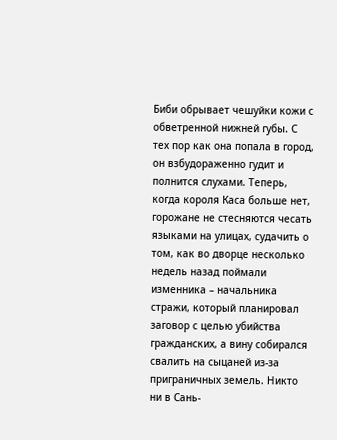Биби обрывает чешуйки кожи с обветренной нижней губы. С тех пор как она попала в город, он взбудораженно гудит и полнится слухами. Теперь, когда короля Каса больше нет, горожане не стесняются чесать языками на улицах, судачить о том, как во дворце несколько недель назад поймали изменника – начальника стражи, который планировал заговор с целью убийства гражданских, а вину собирался свалить на сыцаней из-за приграничных земель. Никто ни в Сань-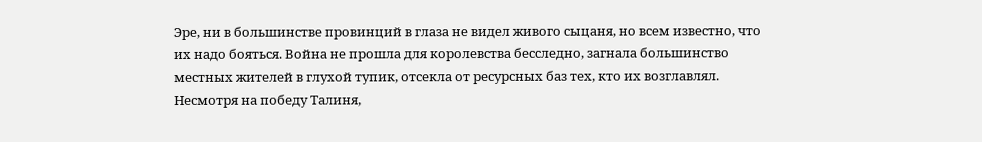Эре, ни в большинстве провинций в глаза не видел живого сыцаня, но всем известно, что их надо бояться. Война не прошла для королевства бесследно, загнала большинство местных жителей в глухой тупик, отсекла от ресурсных баз тех, кто их возглавлял. Несмотря на победу Талиня,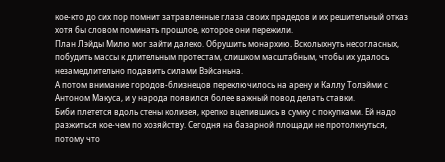кое-кто до сих пор помнит затравленные глаза своих прадедов и их решительный отказ хотя бы словом поминать прошлое, которое они пережили.
План Лэйды Милю мог зайти далеко. Обрушить монархию. Всколыхнуть несогласных, побудить массы к длительным протестам, слишком масштабным, чтобы их удалось незамедлительно подавить силами Вэйсаньна.
А потом внимание городов-близнецов переключилось на арену и Каллу Толэйми с Антоном Макуса, и у народа появился более важный повод делать ставки.
Биби плетется вдоль стены колизея, крепко вцепившись в сумку с покупками. Ей надо разжиться кое-чем по хозяйству. Сегодня на базарной площади не протолкнуться, потому что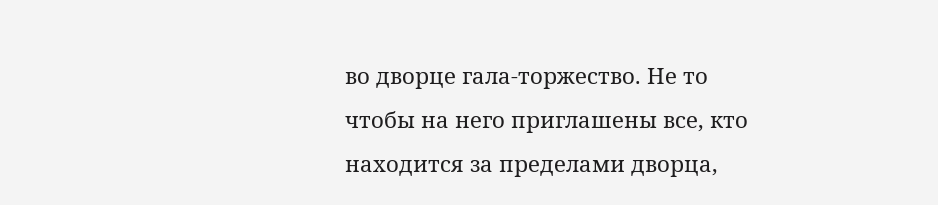во дворце гала-торжество. Не то чтобы на него приглашены все, кто находится за пределами дворца,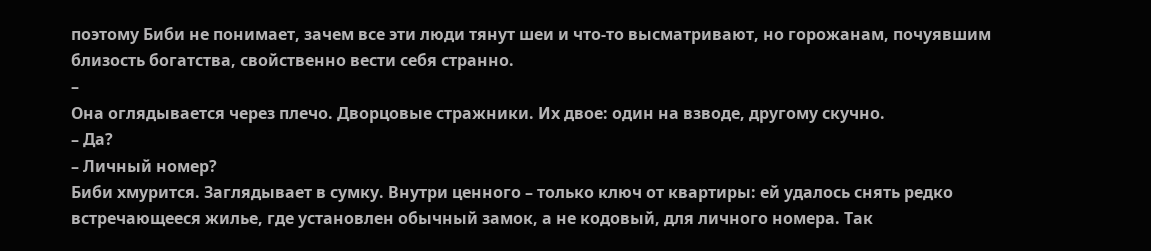поэтому Биби не понимает, зачем все эти люди тянут шеи и что-то высматривают, но горожанам, почуявшим близость богатства, свойственно вести себя странно.
–
Она оглядывается через плечо. Дворцовые стражники. Их двое: один на взводе, другому скучно.
– Да?
– Личный номер?
Биби хмурится. Заглядывает в сумку. Внутри ценного – только ключ от квартиры: ей удалось снять редко встречающееся жилье, где установлен обычный замок, а не кодовый, для личного номера. Так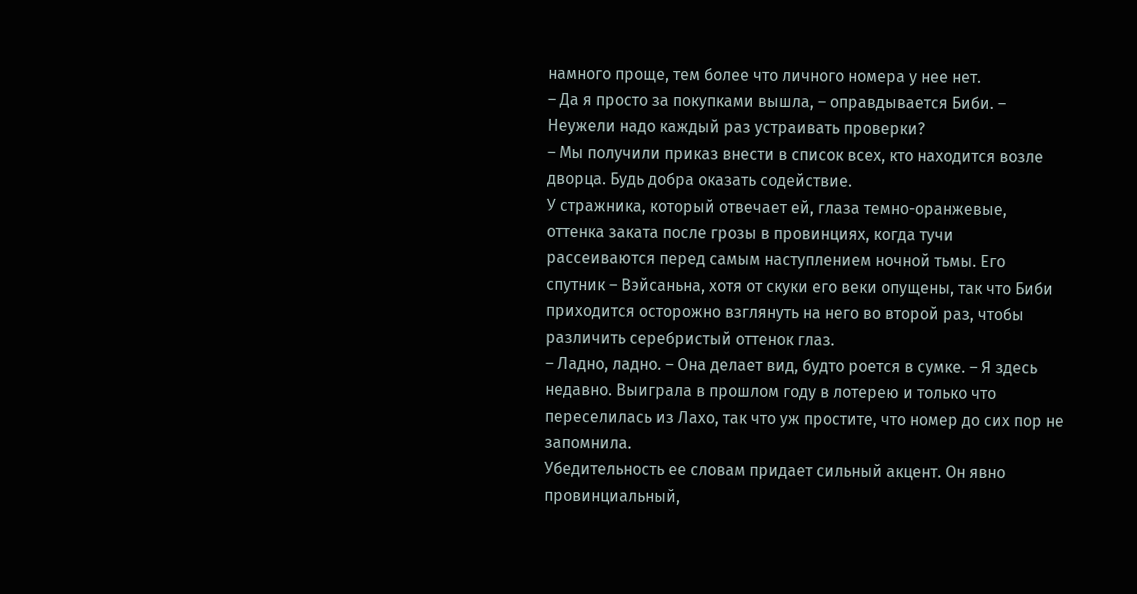намного проще, тем более что личного номера у нее нет.
– Да я просто за покупками вышла, – оправдывается Биби. – Неужели надо каждый раз устраивать проверки?
– Мы получили приказ внести в список всех, кто находится возле дворца. Будь добра оказать содействие.
У стражника, который отвечает ей, глаза темно-оранжевые, оттенка заката после грозы в провинциях, когда тучи рассеиваются перед самым наступлением ночной тьмы. Его спутник – Вэйсаньна, хотя от скуки его веки опущены, так что Биби приходится осторожно взглянуть на него во второй раз, чтобы различить серебристый оттенок глаз.
– Ладно, ладно. – Она делает вид, будто роется в сумке. – Я здесь недавно. Выиграла в прошлом году в лотерею и только что переселилась из Лахо, так что уж простите, что номер до сих пор не запомнила.
Убедительность ее словам придает сильный акцент. Он явно провинциальный,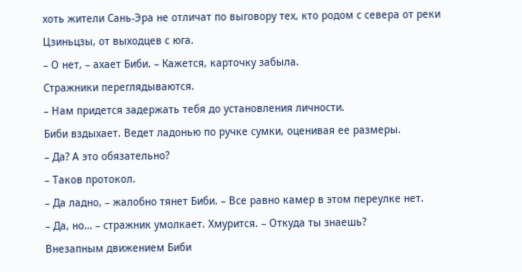хоть жители Сань-Эра не отличат по выговору тех, кто родом с севера от реки Цзиньцзы, от выходцев с юга.
– О нет, – ахает Биби. – Кажется, карточку забыла.
Стражники переглядываются.
– Нам придется задержать тебя до установления личности.
Биби вздыхает. Ведет ладонью по ручке сумки, оценивая ее размеры.
– Да? А это обязательно?
– Таков протокол.
– Да ладно, – жалобно тянет Биби. – Все равно камер в этом переулке нет.
– Да, но… – стражник умолкает. Хмурится. – Откуда ты знаешь?
Внезапным движением Биби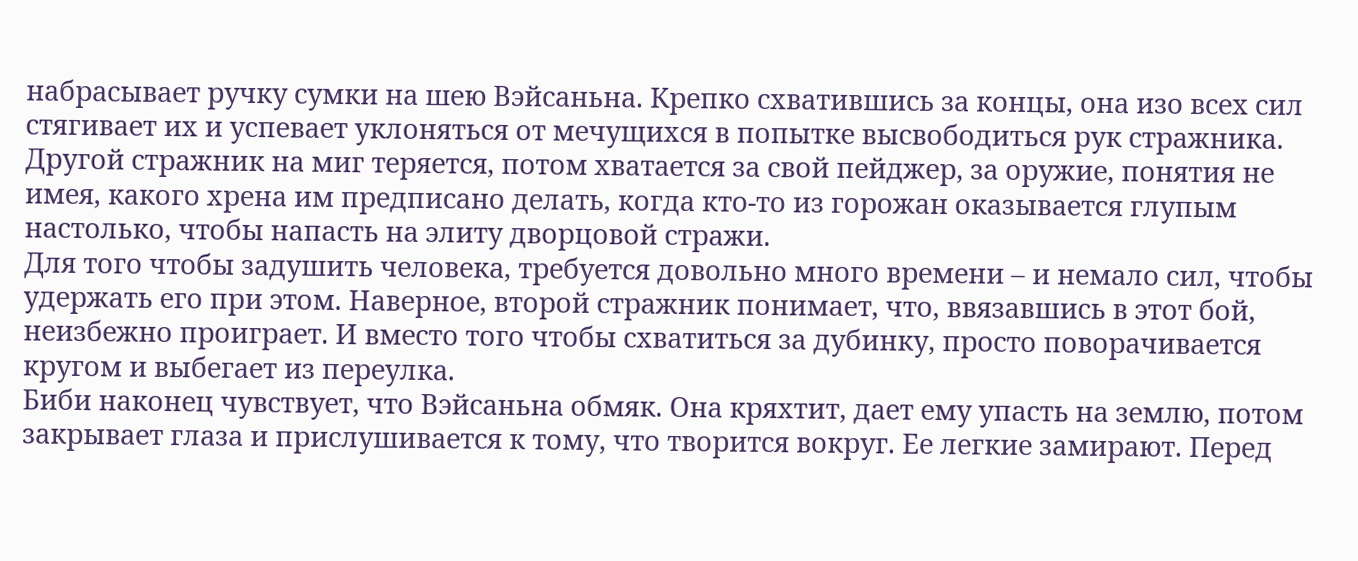набрасывает ручку сумки на шею Вэйсаньна. Крепко схватившись за концы, она изо всех сил стягивает их и успевает уклоняться от мечущихся в попытке высвободиться рук стражника. Другой стражник на миг теряется, потом хватается за свой пейджер, за оружие, понятия не имея, какого хрена им предписано делать, когда кто-то из горожан оказывается глупым настолько, чтобы напасть на элиту дворцовой стражи.
Для того чтобы задушить человека, требуется довольно много времени – и немало сил, чтобы удержать его при этом. Наверное, второй стражник понимает, что, ввязавшись в этот бой, неизбежно проиграет. И вместо того чтобы схватиться за дубинку, просто поворачивается кругом и выбегает из переулка.
Биби наконец чувствует, что Вэйсаньна обмяк. Она кряхтит, дает ему упасть на землю, потом закрывает глаза и прислушивается к тому, что творится вокруг. Ее легкие замирают. Перед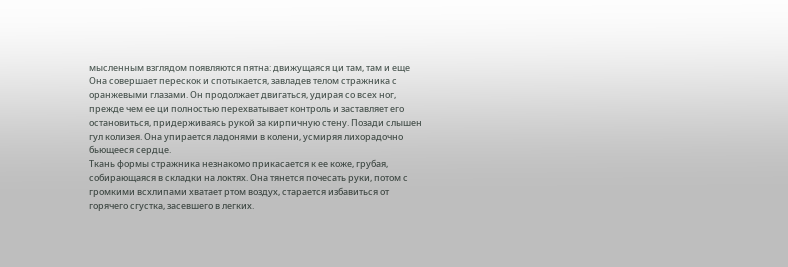мысленным взглядом появляются пятна: движущаяся ци там, там и еще
Она совершает перескок и спотыкается, завладев телом стражника с оранжевыми глазами. Он продолжает двигаться, удирая со всех ног, прежде чем ее ци полностью перехватывает контроль и заставляет его остановиться, придерживаясь рукой за кирпичную стену. Позади слышен гул колизея. Она упирается ладонями в колени, усмиряя лихорадочно бьющееся сердце.
Ткань формы стражника незнакомо прикасается к ее коже, грубая, собирающаяся в складки на локтях. Она тянется почесать руки, потом с громкими всхлипами хватает ртом воздух, старается избавиться от горячего сгустка, засевшего в легких.